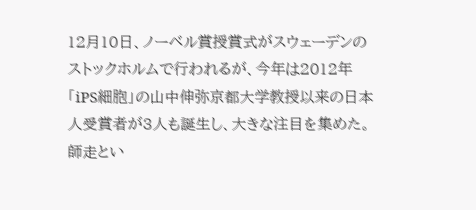12月10日、ノーベル賞授賞式がスウェーデンのストックホルムで行われるが、今年は2012年「iPS細胞」の山中伸弥京都大学教授以来の日本人受賞者が3人も誕生し、大きな注目を集めた。師走とい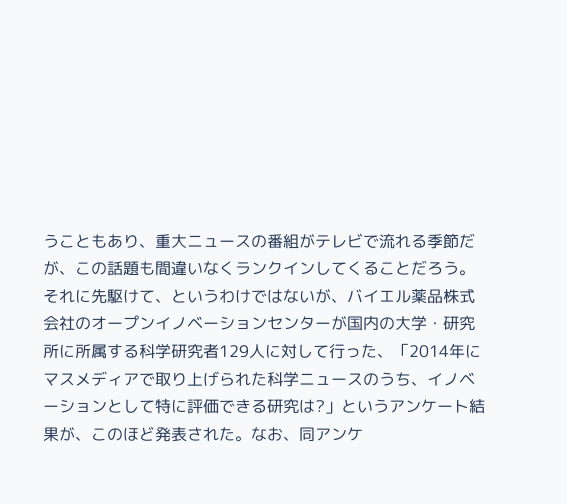うこともあり、重大ニュースの番組がテレビで流れる季節だが、この話題も間違いなくランクインしてくることだろう。 それに先駆けて、というわけではないが、バイエル薬品株式会社のオープンイノベーションセンターが国内の大学・研究所に所属する科学研究者129人に対して行った、「2014年にマスメディアで取り上げられた科学ニュースのうち、イノベーションとして特に評価できる研究は?」というアンケート結果が、このほど発表された。なお、同アンケ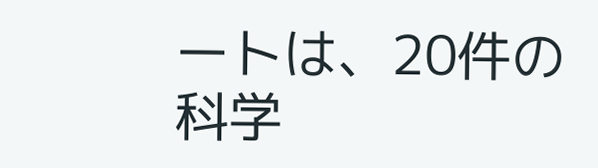ートは、20件の科学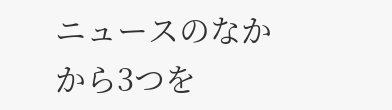ニュースのなかから3つを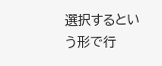選択するという形で行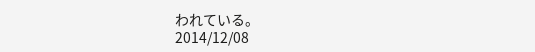われている。
2014/12/08